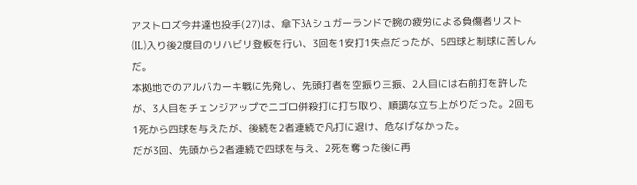アストロズ今井達也投手(27)は、傘下3Aシュガーランドで腕の疲労による負傷者リスト(IL)入り後2度目のリハビリ登板を行い、3回を1安打1失点だったが、5四球と制球に苦しんだ。
本拠地でのアルバカーキ戦に先発し、先頭打者を空振り三振、2人目には右前打を許したが、3人目をチェンジアップで二ゴロ併殺打に打ち取り、順調な立ち上がりだった。2回も1死から四球を与えたが、後続を2者連続で凡打に退け、危なげなかった。
だが3回、先頭から2者連続で四球を与え、2死を奪った後に再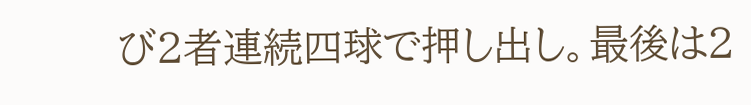び2者連続四球で押し出し。最後は2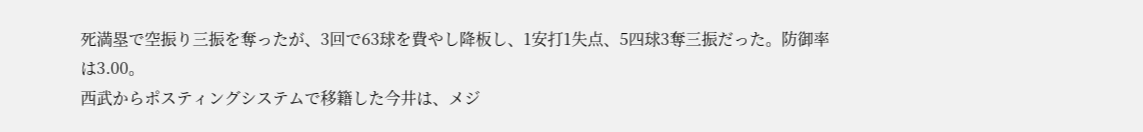死満塁で空振り三振を奪ったが、3回で63球を費やし降板し、1安打1失点、5四球3奪三振だった。防御率は3.00。
西武からポスティングシステムで移籍した今井は、メジ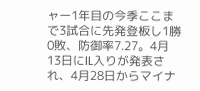ャー1年目の今季ここまで3試合に先発登板し1勝0敗、防御率7.27。4月13日にIL入りが発表され、4月28日からマイナ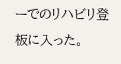ーでのリハビリ登板に入った。